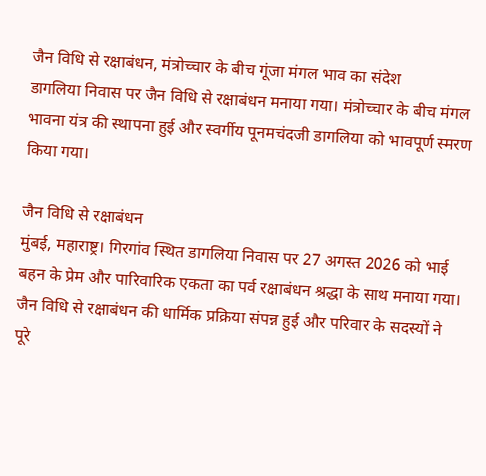जैन विधि से रक्षाबंधन, मंत्रोच्चार के बीच गूंजा मंगल भाव का संदेश
डागलिया निवास पर जैन विधि से रक्षाबंधन मनाया गया। मंत्रोच्चार के बीच मंगल भावना यंत्र की स्थापना हुई और स्वर्गीय पूनमचंदजी डागलिया को भावपूर्ण स्मरण किया गया।

जैन विधि से रक्षाबंधन
मुंबई, महाराष्ट्र। गिरगांव स्थित डागलिया निवास पर 27 अगस्त 2026 को भाई बहन के प्रेम और पारिवारिक एकता का पर्व रक्षाबंधन श्रद्धा के साथ मनाया गया। जैन विधि से रक्षाबंधन की धार्मिक प्रक्रिया संपन्न हुई और परिवार के सदस्यों ने पूरे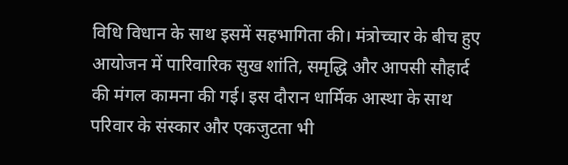विधि विधान के साथ इसमें सहभागिता की। मंत्रोच्चार के बीच हुए आयोजन में पारिवारिक सुख शांति, समृद्धि और आपसी सौहार्द की मंगल कामना की गई। इस दौरान धार्मिक आस्था के साथ परिवार के संस्कार और एकजुटता भी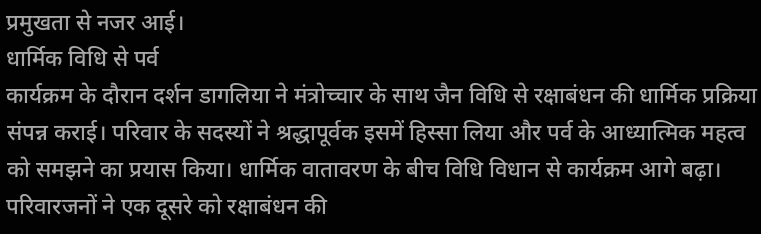प्रमुखता से नजर आई।
धार्मिक विधि से पर्व
कार्यक्रम के दौरान दर्शन डागलिया ने मंत्रोच्चार के साथ जैन विधि से रक्षाबंधन की धार्मिक प्रक्रिया संपन्न कराई। परिवार के सदस्यों ने श्रद्धापूर्वक इसमें हिस्सा लिया और पर्व के आध्यात्मिक महत्व को समझने का प्रयास किया। धार्मिक वातावरण के बीच विधि विधान से कार्यक्रम आगे बढ़ा। परिवारजनों ने एक दूसरे को रक्षाबंधन की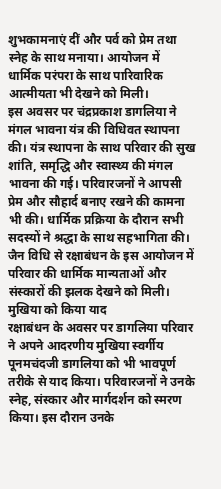शुभकामनाएं दीं और पर्व को प्रेम तथा स्नेह के साथ मनाया। आयोजन में धार्मिक परंपरा के साथ पारिवारिक आत्मीयता भी देखने को मिली।
इस अवसर पर चंद्रप्रकाश डागलिया ने मंगल भावना यंत्र की विधिवत स्थापना की। यंत्र स्थापना के साथ परिवार की सुख शांति, समृद्धि और स्वास्थ्य की मंगल भावना की गई। परिवारजनों ने आपसी प्रेम और सौहार्द बनाए रखने की कामना भी की। धार्मिक प्रक्रिया के दौरान सभी सदस्यों ने श्रद्धा के साथ सहभागिता की। जैन विधि से रक्षाबंधन के इस आयोजन में परिवार की धार्मिक मान्यताओं और संस्कारों की झलक देखने को मिली।
मुखिया को किया याद
रक्षाबंधन के अवसर पर डागलिया परिवार ने अपने आदरणीय मुखिया स्वर्गीय पूनमचंदजी डागलिया को भी भावपूर्ण तरीके से याद किया। परिवारजनों ने उनके स्नेह, संस्कार और मार्गदर्शन को स्मरण किया। इस दौरान उनके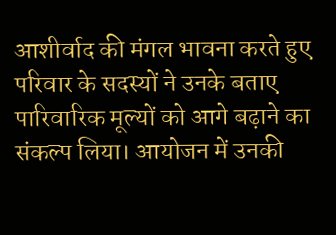आशीर्वाद की मंगल भावना करते हुए परिवार के सदस्यों ने उनके बताए पारिवारिक मूल्यों को आगे बढ़ाने का संकल्प लिया। आयोजन में उनकी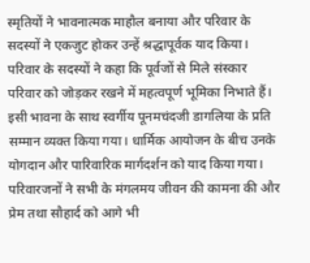स्मृतियों ने भावनात्मक माहौल बनाया और परिवार के सदस्यों ने एकजुट होकर उन्हें श्रद्धापूर्वक याद किया।
परिवार के सदस्यों ने कहा कि पूर्वजों से मिले संस्कार परिवार को जोड़कर रखने में महत्वपूर्ण भूमिका निभाते हैं। इसी भावना के साथ स्वर्गीय पूनमचंदजी डागलिया के प्रति सम्मान व्यक्त किया गया। धार्मिक आयोजन के बीच उनके योगदान और पारिवारिक मार्गदर्शन को याद किया गया। परिवारजनों ने सभी के मंगलमय जीवन की कामना की और प्रेम तथा सौहार्द को आगे भी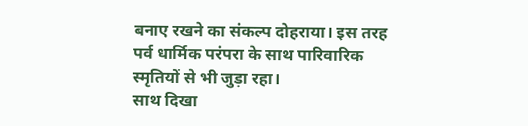बनाए रखने का संकल्प दोहराया। इस तरह पर्व धार्मिक परंपरा के साथ पारिवारिक स्मृतियों से भी जुड़ा रहा।
साथ दिखा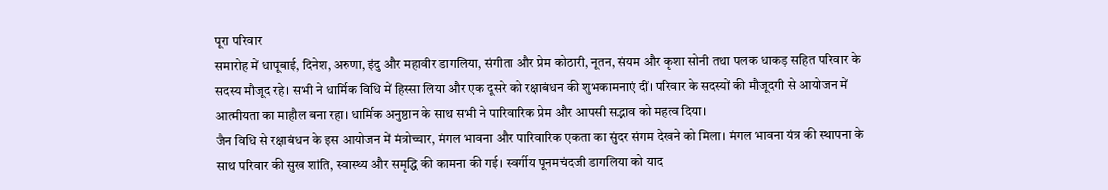पूरा परिवार
समारोह में धापूबाई, दिनेश, अरुणा, इंदु और महावीर डागलिया, संगीता और प्रेम कोठारी, नूतन, संयम और कृशा सोनी तथा पलक धाकड़ सहित परिवार के सदस्य मौजूद रहे। सभी ने धार्मिक विधि में हिस्सा लिया और एक दूसरे को रक्षाबंधन की शुभकामनाएं दीं। परिवार के सदस्यों की मौजूदगी से आयोजन में आत्मीयता का माहौल बना रहा। धार्मिक अनुष्ठान के साथ सभी ने पारिवारिक प्रेम और आपसी सद्भाव को महत्व दिया।
जैन विधि से रक्षाबंधन के इस आयोजन में मंत्रोच्चार, मंगल भावना और पारिवारिक एकता का सुंदर संगम देखने को मिला। मंगल भावना यंत्र की स्थापना के साथ परिवार की सुख शांति, स्वास्थ्य और समृद्धि की कामना की गई। स्वर्गीय पूनमचंदजी डागलिया को याद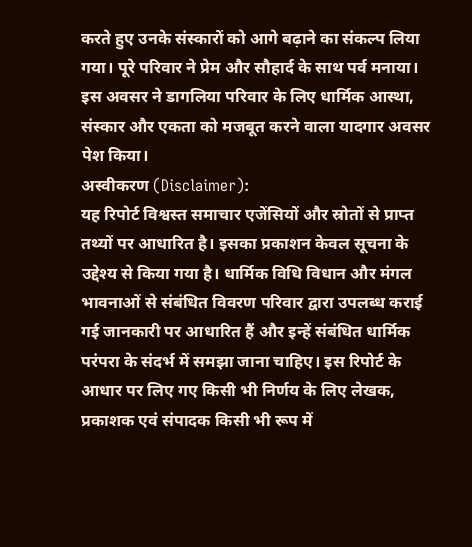करते हुए उनके संस्कारों को आगे बढ़ाने का संकल्प लिया गया। पूरे परिवार ने प्रेम और सौहार्द के साथ पर्व मनाया। इस अवसर ने डागलिया परिवार के लिए धार्मिक आस्था, संस्कार और एकता को मजबूत करने वाला यादगार अवसर पेश किया।
अस्वीकरण (Disclaimer):
यह रिपोर्ट विश्वस्त समाचार एजेंसियों और स्रोतों से प्राप्त तथ्यों पर आधारित है। इसका प्रकाशन केवल सूचना के उद्देश्य से किया गया है। धार्मिक विधि विधान और मंगल भावनाओं से संबंधित विवरण परिवार द्वारा उपलब्ध कराई गई जानकारी पर आधारित हैं और इन्हें संबंधित धार्मिक परंपरा के संदर्भ में समझा जाना चाहिए। इस रिपोर्ट के आधार पर लिए गए किसी भी निर्णय के लिए लेखक, प्रकाशक एवं संपादक किसी भी रूप में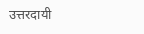उत्तरदायी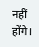नहीं होंगे।